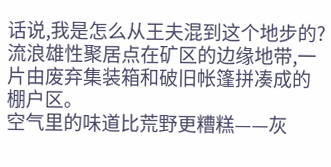话说,我是怎么从王夫混到这个地步的?
流浪雄性聚居点在矿区的边缘地带,一片由废弃集装箱和破旧帐篷拼凑成的棚户区。
空气里的味道比荒野更糟糕——灰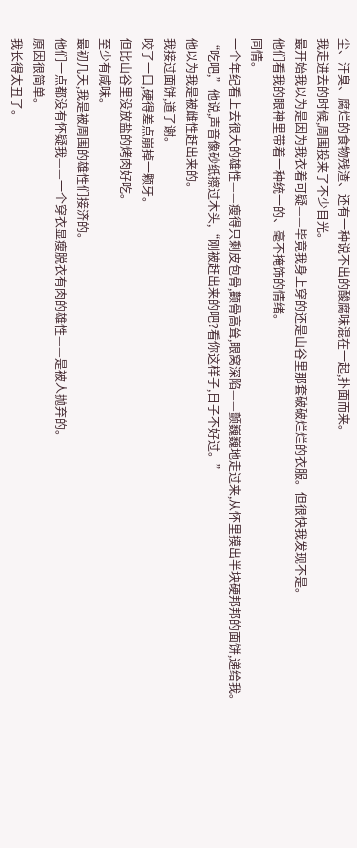尘、汗臭、腐烂的食物残渣、还有一种说不出的酸腐味混在一起,扑面而来。
我走进去的时候,周围投来了不少目光。
最开始我以为是因为我衣着可疑——毕竟我身上穿的还是山谷里那套破破烂烂的衣服。但很快我发现不是。
他们看我的眼神里带着一种统一的、毫不掩饰的情绪。
同情。
一个年纪看上去很大的雄性——瘦得只剩皮包骨,颧骨高耸,眼窝深陷——颤巍巍地走过来,从怀里摸出半块硬邦邦的面饼,递给我。
“吃吧,”他说,声音像砂纸擦过木头,“刚被赶出来的吧?看你这样子,日子不好过。”
他以为我是被雌性赶出来的。
我接过面饼,道了谢。
咬了一口,硬得差点崩掉一颗牙。
但比山谷里没放盐的烤肉好吃。
至少有咸味。
最初几天,我是被周围的雄性们接济的。
他们一点都没有怀疑我——一个穿衣显瘦脱衣有肉的雄性——是被人抛弃的。
原因很简单。
我长得太丑了。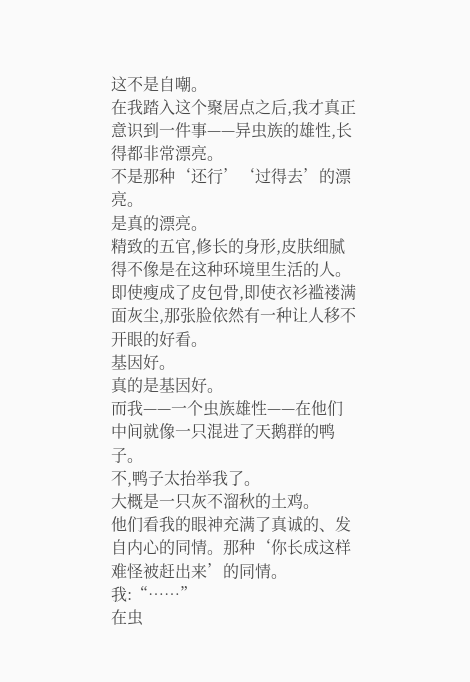这不是自嘲。
在我踏入这个聚居点之后,我才真正意识到一件事——异虫族的雄性,长得都非常漂亮。
不是那种‘还行’‘过得去’的漂亮。
是真的漂亮。
精致的五官,修长的身形,皮肤细腻得不像是在这种环境里生活的人。即使瘦成了皮包骨,即使衣衫褴褛满面灰尘,那张脸依然有一种让人移不开眼的好看。
基因好。
真的是基因好。
而我——一个虫族雄性——在他们中间就像一只混进了天鹅群的鸭子。
不,鸭子太抬举我了。
大概是一只灰不溜秋的土鸡。
他们看我的眼神充满了真诚的、发自内心的同情。那种‘你长成这样难怪被赶出来’的同情。
我:“……”
在虫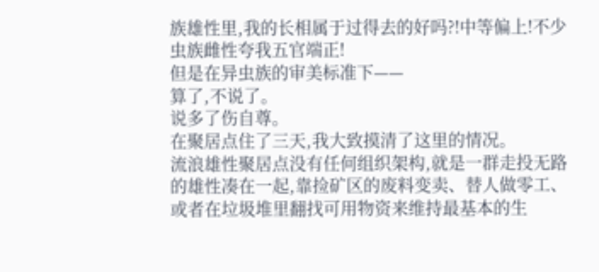族雄性里,我的长相属于过得去的好吗?!中等偏上!不少虫族雌性夸我五官端正!
但是在异虫族的审美标准下——
算了,不说了。
说多了伤自尊。
在聚居点住了三天,我大致摸清了这里的情况。
流浪雄性聚居点没有任何组织架构,就是一群走投无路的雄性凑在一起,靠捡矿区的废料变卖、替人做零工、或者在垃圾堆里翻找可用物资来维持最基本的生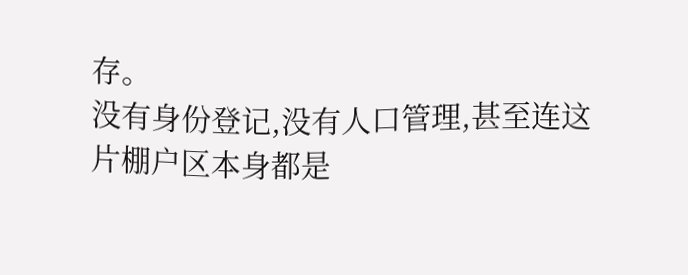存。
没有身份登记,没有人口管理,甚至连这片棚户区本身都是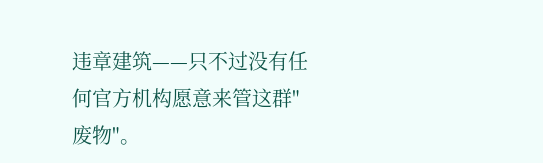违章建筑——只不过没有任何官方机构愿意来管这群"废物"。